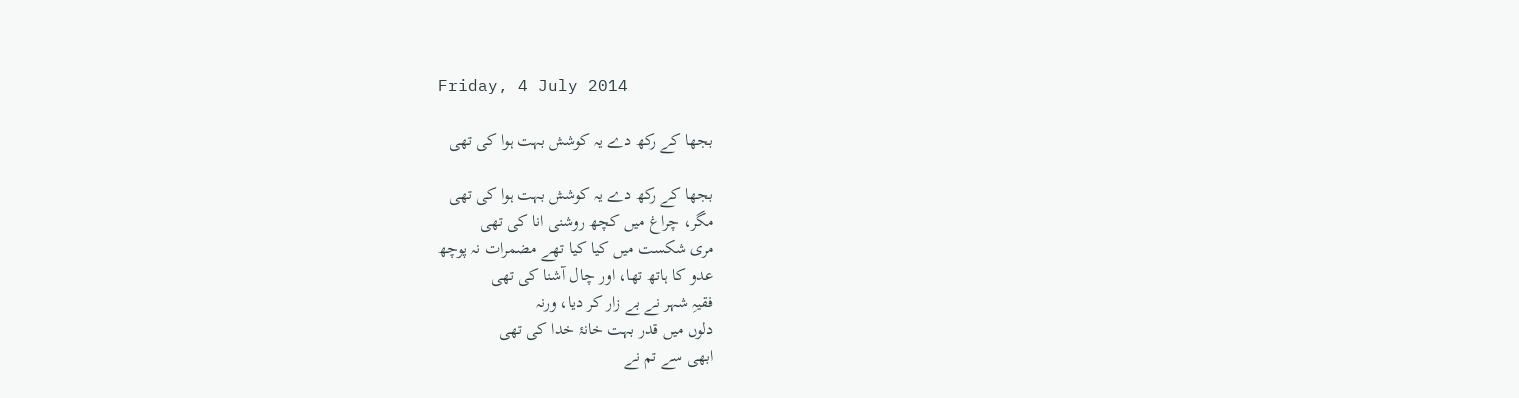Friday, 4 July 2014

بجھا کے رکھ دے یہ کوشش بہت ہوا کی تھی

بجھا کے رکھ دے یہ کوشش بہت ہوا کی تھی
مگر، چراغ میں کچھ روشنی انا کی تھی
مری شکست میں کیا کیا تھے مضمرات نہ پوچھ
عدو کا ہاتھ تھا، اور چال آشنا کی تھی
فقیہِ شہر نے بے زار کر دیا، ورنہ
دلوں میں قدر بہت خانۂ خدا کی تھی
ابھی سے تم نے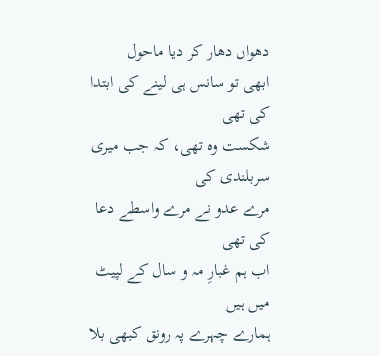دھواں دھار کر دیا ماحول
ابھی تو سانس ہی لینے کی ابتدا کی تھی
شکست وہ تھی، کہ جب میری سربلندی کی
مرے عدو نے مرے واسطے دعا کی تھی
اب ہم غبارِ مہ و سال کے لپیٹ میں ہیں
ہمارے چہرے پہ رونق کبھی بلا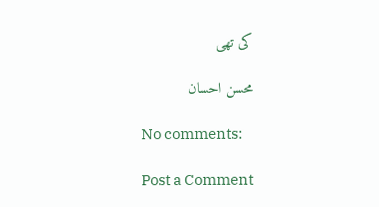کی تھی

محسن احسان

No comments:

Post a Comment